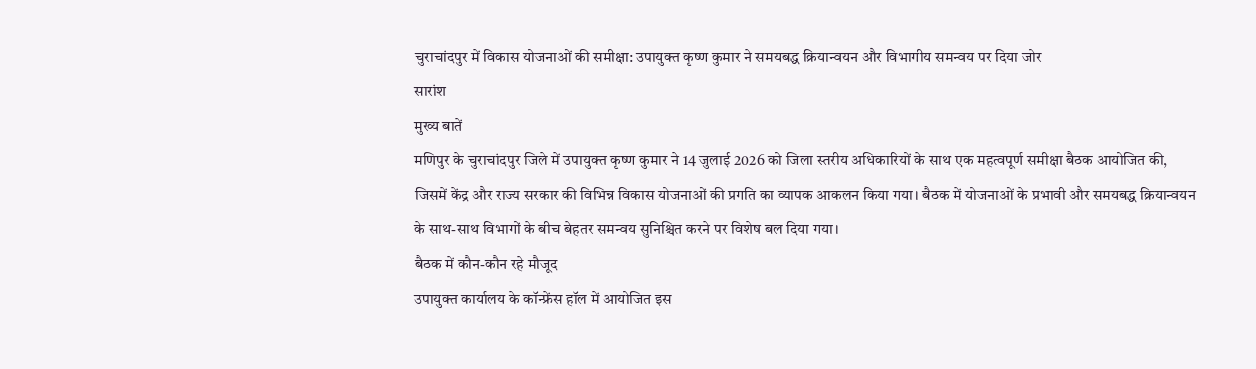चुराचांदपुर में विकास योजनाओं की समीक्षा: उपायुक्त कृष्ण कुमार ने समयबद्ध क्रियान्वयन और विभागीय समन्वय पर दिया जोर
सारांश
मुख्य बातें
मणिपुर के चुराचांदपुर जिले में उपायुक्त कृष्ण कुमार ने 14 जुलाई 2026 को जिला स्तरीय अधिकारियों के साथ एक महत्वपूर्ण समीक्षा बैठक आयोजित की, जिसमें केंद्र और राज्य सरकार की विभिन्न विकास योजनाओं की प्रगति का व्यापक आकलन किया गया। बैठक में योजनाओं के प्रभावी और समयबद्ध क्रियान्वयन के साथ-साथ विभागों के बीच बेहतर समन्वय सुनिश्चित करने पर विशेष बल दिया गया।
बैठक में कौन-कौन रहे मौजूद
उपायुक्त कार्यालय के कॉन्फ्रेंस हॉल में आयोजित इस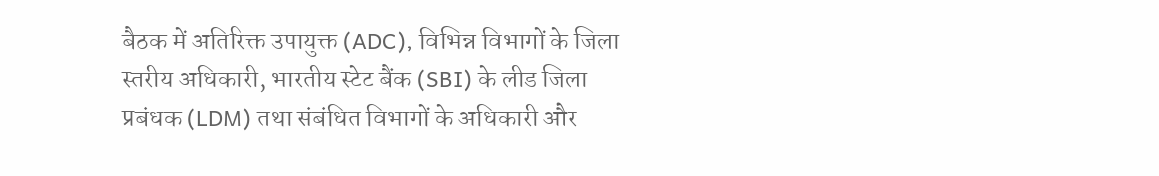बैठक में अतिरिक्त उपायुक्त (ADC), विभिन्न विभागों के जिला स्तरीय अधिकारी, भारतीय स्टेट बैंक (SBI) के लीड जिला प्रबंधक (LDM) तथा संबंधित विभागों के अधिकारी और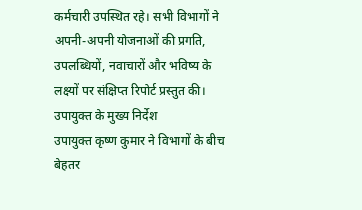कर्मचारी उपस्थित रहे। सभी विभागों ने अपनी-अपनी योजनाओं की प्रगति, उपलब्धियों, नवाचारों और भविष्य के लक्ष्यों पर संक्षिप्त रिपोर्ट प्रस्तुत की।
उपायुक्त के मुख्य निर्देश
उपायुक्त कृष्ण कुमार ने विभागों के बीच बेहतर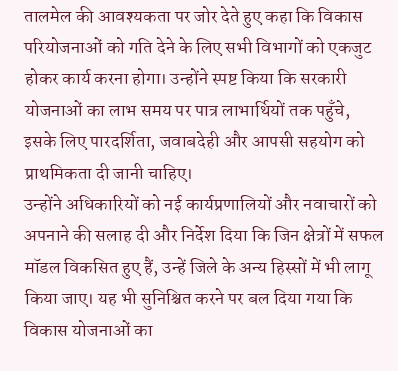तालमेल की आवश्यकता पर जोर देते हुए कहा कि विकास परियोजनाओं को गति देने के लिए सभी विभागों को एकजुट होकर कार्य करना होगा। उन्होंने स्पष्ट किया कि सरकारी योजनाओं का लाभ समय पर पात्र लाभार्थियों तक पहुँचे, इसके लिए पारदर्शिता, जवाबदेही और आपसी सहयोग को प्राथमिकता दी जानी चाहिए।
उन्होंने अधिकारियों को नई कार्यप्रणालियों और नवाचारों को अपनाने की सलाह दी और निर्देश दिया कि जिन क्षेत्रों में सफल मॉडल विकसित हुए हैं, उन्हें जिले के अन्य हिस्सों में भी लागू किया जाए। यह भी सुनिश्चित करने पर बल दिया गया कि विकास योजनाओं का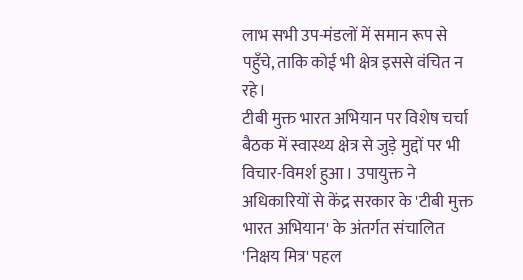लाभ सभी उप-मंडलों में समान रूप से पहुँचे, ताकि कोई भी क्षेत्र इससे वंचित न रहे।
टीबी मुक्त भारत अभियान पर विशेष चर्चा
बैठक में स्वास्थ्य क्षेत्र से जुड़े मुद्दों पर भी विचार-विमर्श हुआ। उपायुक्त ने अधिकारियों से केंद्र सरकार के 'टीबी मुक्त भारत अभियान' के अंतर्गत संचालित 'निक्षय मित्र' पहल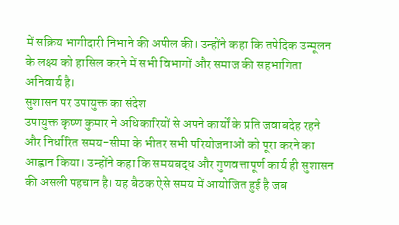में सक्रिय भागीदारी निभाने की अपील की। उन्होंने कहा कि तपेदिक उन्मूलन के लक्ष्य को हासिल करने में सभी विभागों और समाज की सहभागिता अनिवार्य है।
सुशासन पर उपायुक्त का संदेश
उपायुक्त कृष्ण कुमार ने अधिकारियों से अपने कार्यों के प्रति जवाबदेह रहने और निर्धारित समय-सीमा के भीतर सभी परियोजनाओं को पूरा करने का आह्वान किया। उन्होंने कहा कि समयबद्ध और गुणवत्तापूर्ण कार्य ही सुशासन की असली पहचान है। यह बैठक ऐसे समय में आयोजित हुई है जब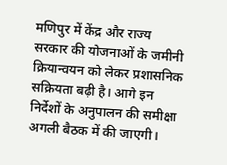मणिपुर में केंद्र और राज्य सरकार की योजनाओं के जमीनी क्रियान्वयन को लेकर प्रशासनिक सक्रियता बढ़ी है। आगे इन निर्देशों के अनुपालन की समीक्षा अगली बैठक में की जाएगी।